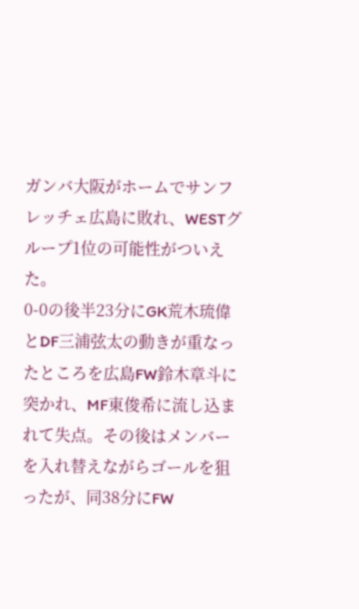ガンバ大阪がホームでサンフレッチェ広島に敗れ、WESTグループ1位の可能性がついえた。
0-0の後半23分にGK荒木琉偉とDF三浦弦太の動きが重なったところを広島FW鈴木章斗に突かれ、MF東俊希に流し込まれて失点。その後はメンバーを入れ替えながらゴールを狙ったが、同38分にFW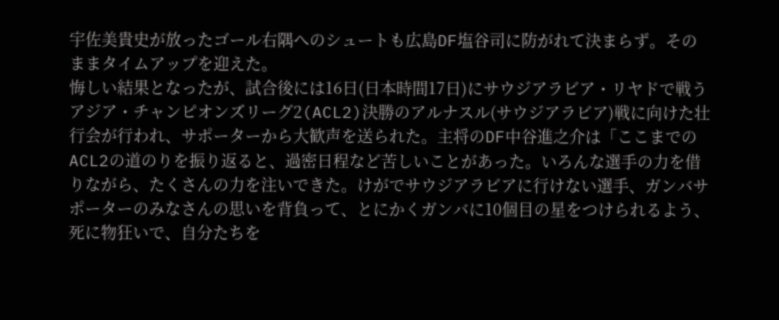宇佐美貴史が放ったゴール右隅へのシュートも広島DF塩谷司に防がれて決まらず。そのままタイムアップを迎えた。
悔しい結果となったが、試合後には16日(日本時間17日)にサウジアラビア・リヤドで戦うアジア・チャンピオンズリーグ2(ACL2)決勝のアルナスル(サウジアラビア)戦に向けた壮行会が行われ、サポーターから大歓声を送られた。主将のDF中谷進之介は「ここまでのACL2の道のりを振り返ると、過密日程など苦しいことがあった。いろんな選手の力を借りながら、たくさんの力を注いできた。けがでサウジアラビアに行けない選手、ガンバサポーターのみなさんの思いを背負って、とにかくガンバに10個目の星をつけられるよう、死に物狂いで、自分たちを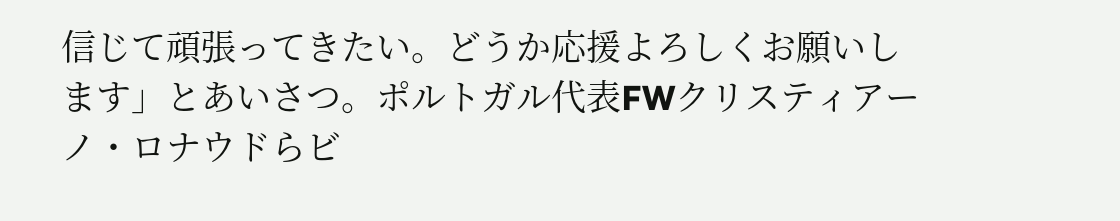信じて頑張ってきたい。どうか応援よろしくお願いします」とあいさつ。ポルトガル代表FWクリスティアーノ・ロナウドらビ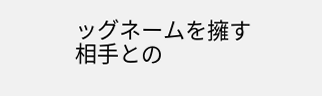ッグネームを擁す相手との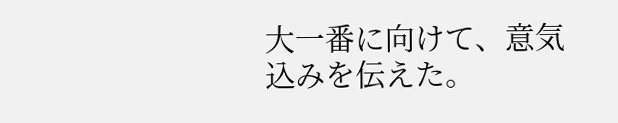大一番に向けて、意気込みを伝えた。